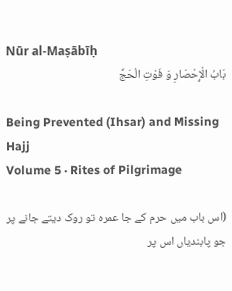Nūr al-Maṣābīḥ
بَابُ الْإِحْصَارِ وَ فَوْتِ الْحَجِّ

Being Prevented (Ihsar) and Missing Hajj
Volume 5 · Rites of Pilgrimage

(اس باب میں حرم کے جا عمرہ تو روک دیتے جانے پر جو پابندیاں اس پر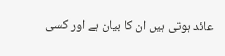عائد ہوتی ہیں ان کا بیان ہے اور کسی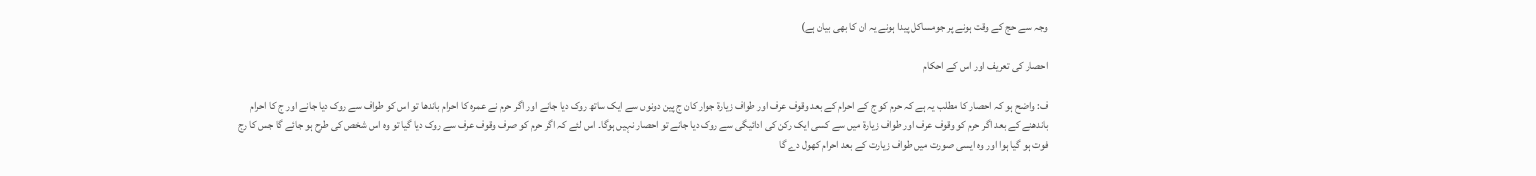وجہ سے حج کے وقت ہونے پر جومساکل پیدا ہونے یہ ان کا بھی بیان ہے)

احصار کی تعریف اور اس کے احکام

ف: واضح ہو کہ احصار کا مطلب یہ ہے کہ حرم کو ج کے احرام کے بعد وقوف عرف اور طواف زیارة جوار کان ج پین دونوں سے ایک ساتھ روک دیا جانے اور اگر حرم نے عمرہ کا احرام باندھا تو اس کو طواف سے روک دیا جانے اور ج کا احرام باندھنے کے بعد اگر حرم کو وقوف عرف اور طواف زیارة میں سے کسی ایک رکن کی ادائیگی سے روک دیا جانے تو احصار نہیں ہوگا۔ اس لئے کہ اگر حرم کو صرف وقوف عرف سے روک دیا گیا تو وہ اس شخص کی طرح ہو جائے گا جس کا رج فوت ہو گیا ہوا اور وہ ایسی صورت میں طواف زیارت کے بعد احرام کھول دے گا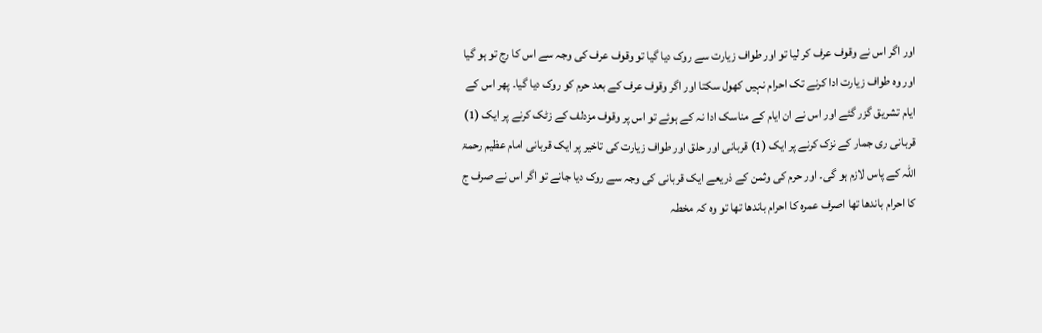اور اگر اس نے وقوف عرف کر لیا تو اور طواف زیارت سے روک دیا گیا تو وقوف عرف کی وجہ سے اس کا رج تو ہو گیا اور وہ طواف زیارت ادا کرنے تک احرام نہیں کھول سکتا اور اگر وقوف عرف کے بعد حرم کو روک دیا گیا۔ پھر اس کے ایام تشریق گزر گئے اور اس نے ان ایام کے مناسک ادا نہ کے ہوئے تو اس پر وقوف مزدلف کے زٹک کرنے پر ایک (1) قربانی ری جمار کے نزک کرنے پر ایک (1) قربانی اور حلق اور طواف زیارت کی تاخیر پر ایک قربانی امام عظیم رحمۃ اللہ کے پاس لازم ہو گی۔ اور حرم کی وثمن کے ذریعے ایک قربانی کی وجہ سے روک دیا جانے تو اگر اس نے صرف ج کا احرام باندھا تھا اصرف عمرہ کا احرام باندھا تھا تو وہ کہ مخطہ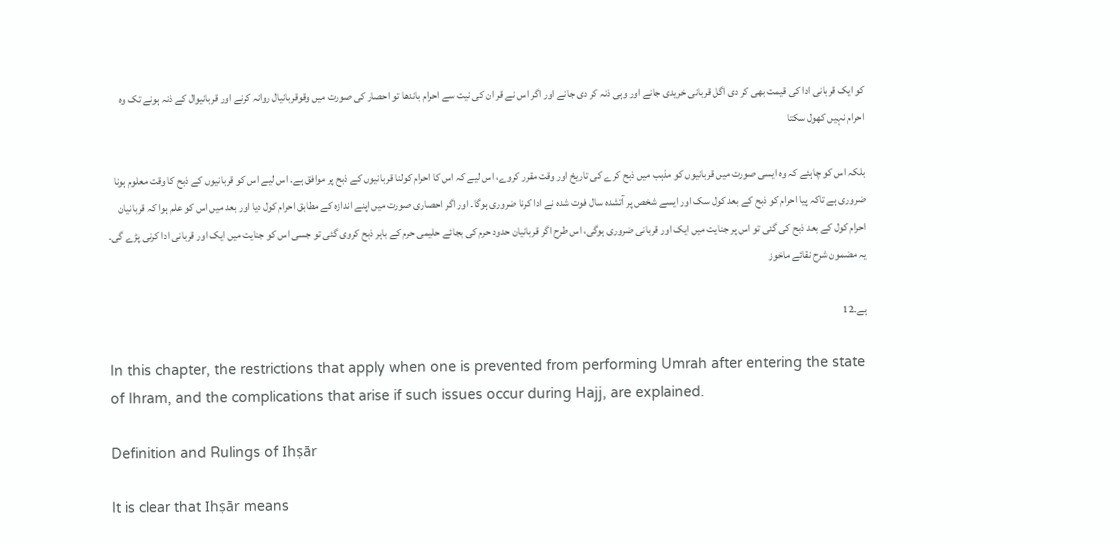کو ایک قربانی ادا کی قیمت بھی کر دی اگل قربانی خریدی جانے اور وہی ذنہ کر دی جانے اور اگر اس نے قر ان کی نیت سے احرام باندھا تو احصار کی صورت میں وقوقربانیال روانہ کرنے اور قربانیوال کے ذنہ ہونے تک وہ احرام نہیں کھول سکتا

بلکہ اس کو چاہئے کہ وہ ایسی صورت میں قربانیوں کو مذہب میں ذبح کرے کی تاریخ اور وقت مقرر کروے، اس لیے کہ اس کا احرام کولنا قربانیوں کے ذبح پر موافق ہے۔ اس لیے اس کو قربانیوں کے ذبح کا وقت معلوم ہونا ضروری ہے تاکہ پیا احرام کو ذبح کے بعد کول سک اور ایسے شخص پر آتشدہ سال فوت شدہ نے ادا کرنا ضروری ہوگا۔ اور اگر احصاری صورت میں اپنے اندازہ کے مطابق احرام کول دیا اور بعد میں اس کو علم ہوا کہ قربانیان احرام کول کے بعد ذبح کی گئی تو اس پر جنايت میں ایک اور قربانی ضروری ہوگی، اس طرح اگر قربانیان حدود حرم کی بجائے حلیمی حرم کے باہر ذبح کروی گئی تو جسی اس کو جنايت میں ایک اور قربانی ادا کرنی پڑے گی۔ یہ مضمون شرح نقائے ماخوز

ہے۔12

In this chapter, the restrictions that apply when one is prevented from performing Umrah after entering the state of Ihram, and the complications that arise if such issues occur during Hajj, are explained.

Definition and Rulings of Ihṣār

It is clear that Ihṣār means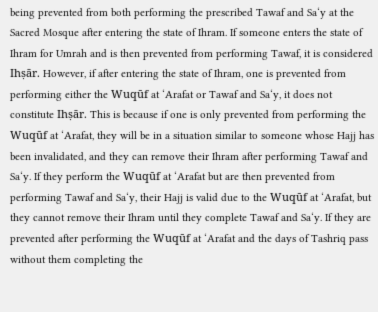being prevented from both performing the prescribed Tawaf and Sa‘y at the Sacred Mosque after entering the state of Ihram. If someone enters the state of Ihram for Umrah and is then prevented from performing Tawaf, it is considered Ihṣār. However, if after entering the state of Ihram, one is prevented from performing either the Wuqūf at ‘Arafat or Tawaf and Sa‘y, it does not constitute Ihṣār. This is because if one is only prevented from performing the Wuqūf at ‘Arafat, they will be in a situation similar to someone whose Hajj has been invalidated, and they can remove their Ihram after performing Tawaf and Sa‘y. If they perform the Wuqūf at ‘Arafat but are then prevented from performing Tawaf and Sa‘y, their Hajj is valid due to the Wuqūf at ‘Arafat, but they cannot remove their Ihram until they complete Tawaf and Sa‘y. If they are prevented after performing the Wuqūf at ‘Arafat and the days of Tashriq pass without them completing the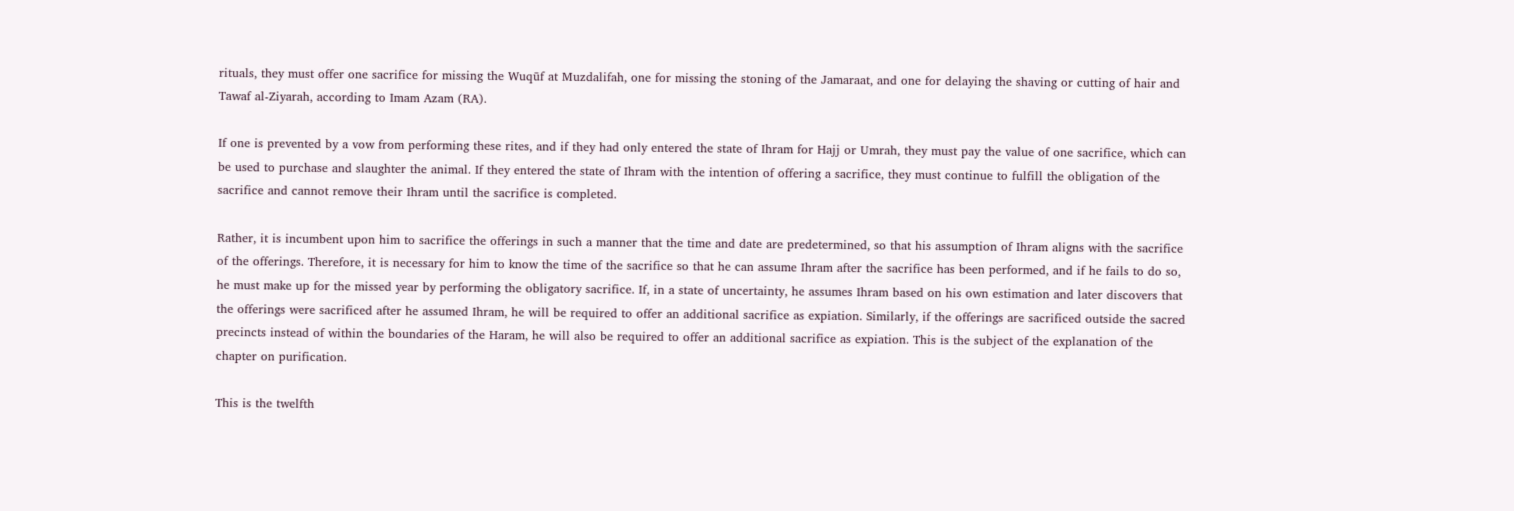rituals, they must offer one sacrifice for missing the Wuqūf at Muzdalifah, one for missing the stoning of the Jamaraat, and one for delaying the shaving or cutting of hair and Tawaf al-Ziyarah, according to Imam Azam (RA).

If one is prevented by a vow from performing these rites, and if they had only entered the state of Ihram for Hajj or Umrah, they must pay the value of one sacrifice, which can be used to purchase and slaughter the animal. If they entered the state of Ihram with the intention of offering a sacrifice, they must continue to fulfill the obligation of the sacrifice and cannot remove their Ihram until the sacrifice is completed.

Rather, it is incumbent upon him to sacrifice the offerings in such a manner that the time and date are predetermined, so that his assumption of Ihram aligns with the sacrifice of the offerings. Therefore, it is necessary for him to know the time of the sacrifice so that he can assume Ihram after the sacrifice has been performed, and if he fails to do so, he must make up for the missed year by performing the obligatory sacrifice. If, in a state of uncertainty, he assumes Ihram based on his own estimation and later discovers that the offerings were sacrificed after he assumed Ihram, he will be required to offer an additional sacrifice as expiation. Similarly, if the offerings are sacrificed outside the sacred precincts instead of within the boundaries of the Haram, he will also be required to offer an additional sacrifice as expiation. This is the subject of the explanation of the chapter on purification.

This is the twelfth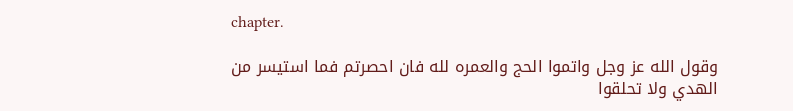chapter.

وقول الله عز وجل واتموا الحج والعمره لله فان احصرتم فما استيسر من الهدي ولا تحلقوا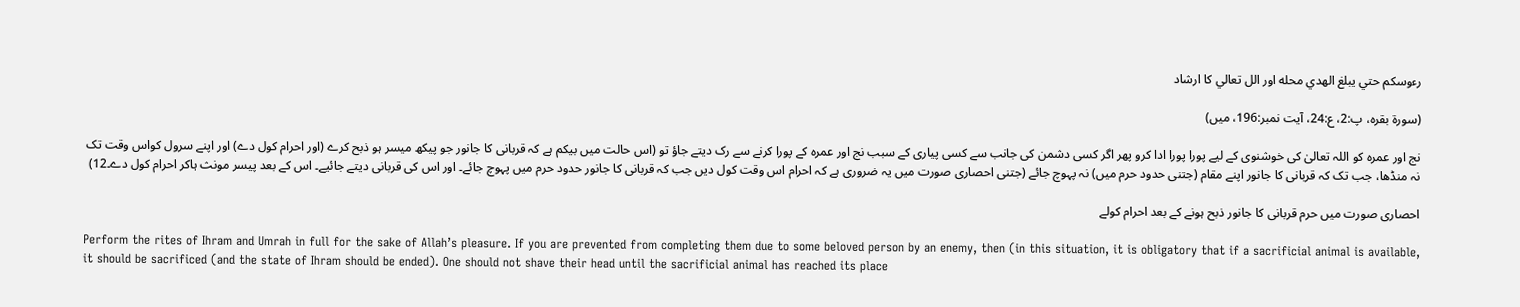رءوسكم حتي يبلغ الهدي محله اور الل تعالي كا ارشاد

(سورۃ بقرہ، پ:2، ع:24، آیت نمبر:196، میں)

نج اور عمرہ کو اللہ تعالیٰ کی خوشنوی کے لیے پورا پورا ادا کرو پھر اگر کسی دشمن کی جانب سے کسی پیاری کے سبب نج اور عمرہ کے پورا کرنے سے رک دیتے جاؤ تو (اس حالت میں بیکم ہے کہ قربانی کا جانور جو پیکھ میسر ہو ذبح کرے (اور احرام کول دے) اور اپنے سرول کواس وقت تک نہ منڈھا، جب تک کہ قربانی کا جانور اپنے مقام (جتنی حدود حرم میں) نہ پہوچ جائے (جتنی احصاری صورت میں یہ ضروری ہے کہ احرام اس وقت کول دیں جب کہ قربانی کا جانور حدود حرم میں پہوچ جائے۔ اور اس کی قربانی دیتے جائیے۔ اس کے بعد پیسر مونث ہاکر احرام کول دے۔12)

احصاری صورت میں حرم قربانی کا جانور ذبح ہونے کے بعد احرام کولے

Perform the rites of Ihram and Umrah in full for the sake of Allah’s pleasure. If you are prevented from completing them due to some beloved person by an enemy, then (in this situation, it is obligatory that if a sacrificial animal is available, it should be sacrificed (and the state of Ihram should be ended). One should not shave their head until the sacrificial animal has reached its place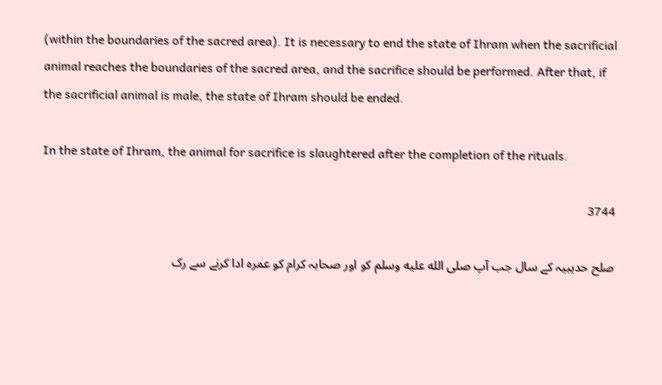(within the boundaries of the sacred area). It is necessary to end the state of Ihram when the sacrificial animal reaches the boundaries of the sacred area, and the sacrifice should be performed. After that, if the sacrificial animal is male, the state of Ihram should be ended.

In the state of Ihram, the animal for sacrifice is slaughtered after the completion of the rituals.

3744

صلح حدیبیہ کے سال جب آپ صلى الله عليه وسلم کو اور صحابہ کرام کو عمرہ ادا کرنے سے رک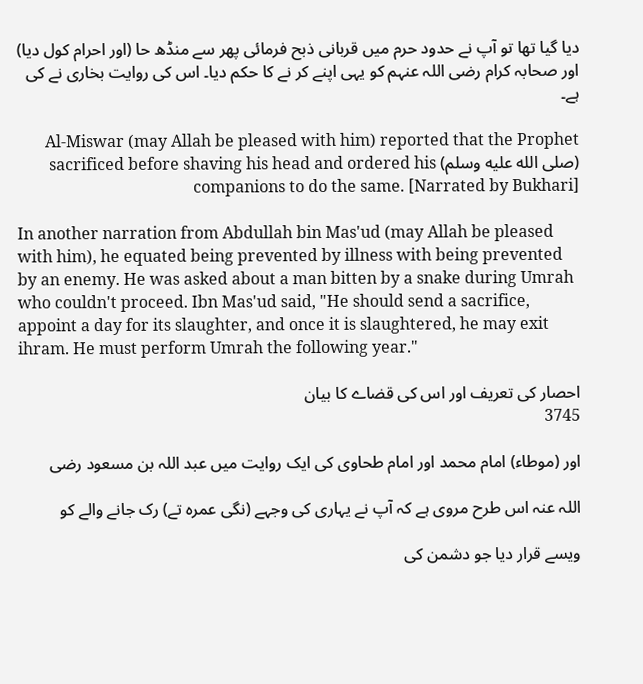دیا گیا تھا تو آپ نے حدود حرم میں قربانی ذبح فرمائی پھر سے منڈھ حا (اور احرام کول دیا) اور صحابہ کرام رضی اللہ عنہم کو یہی اپنے کر نے کا حکم دیا۔ اس کی روایت بخاری نے کی ہے۔

Al-Miswar (may Allah be pleased with him) reported that the Prophet (صلى الله عليه وسلم) sacrificed before shaving his head and ordered his companions to do the same. [Narrated by Bukhari]

In another narration from Abdullah bin Mas'ud (may Allah be pleased with him), he equated being prevented by illness with being prevented by an enemy. He was asked about a man bitten by a snake during Umrah who couldn't proceed. Ibn Mas'ud said, "He should send a sacrifice, appoint a day for its slaughter, and once it is slaughtered, he may exit ihram. He must perform Umrah the following year."

احصار کی تعریف اور اس کی قضاے کا بیان
3745

اور (موطاء) امام محمد اور امام طحاوی کی ایک روایت میں عبد اللہ بن مسعود رضی

اللہ عنہ اس طرح مروی ہے کہ آپ نے یہاری کی وجہے (نگی عمرہ تے) رک جانے والے کو

ویسے قرار دیا جو دشمن کی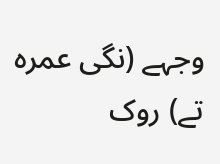وجہے (نگی عمرہ تے) روک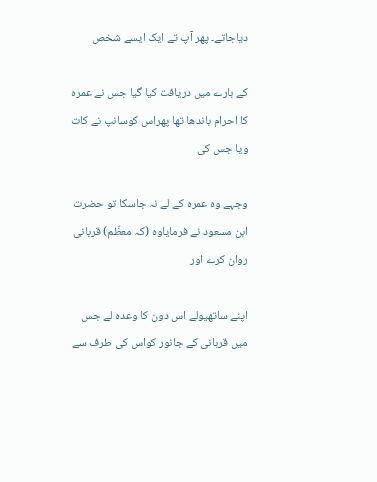دیاجاتے۔ پھر آپ تے ایک ایسے شخص

کے بارے میں دریافت کیا گیا جس نے عمرہ کا احرام باندھا تھا پھراس کوسانپ نے کات ویا جس کی

وجہے وہ عمرہ کے لے نہ جاسکا تو حضرت ابن مسعود نے فرمایاوه (کہ معظّم) قربانی روان کرے اور

اپنے ساتھیولے اس دون کا وعدہ لے جس میں قربانی کے جانور کواس کی طرف سے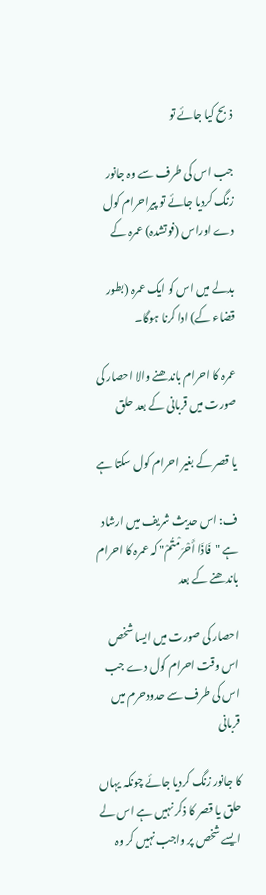ذبح کیا جائے تو

جب اس کی طرف سے وہ جانور زنگ کردیا جائے تو پیراحرام کول دے اوراس (فوتشدہ) عمرہ کے

بدلے میں اس کو ایک عمرہ (بطور قضاء کے) ادا کرنا ہوگا۔

عمرہ کا احرام باندھنے والا احصار کی صورت میں قربانی کے بعد حلق

یا قصر کے بغیر احرام کول سکتا ہے

ف: اس حدیث شریف میں ارشاد ہے "فَاذَا أَحْرَمْتُمْ" کہ عمرہ کا احرام باندھنے کے بعد

احصار کی صورت میں ایسا شخص اس وقت احرام کول دے جب اس کی طرف سے حدودحرم میں قربانی

کا جانور زنگ کردیا جائے چونکہ یہاں حلق یا قصر کا ذکر نہیں ہے اس لے ایسے شخص پر واجب نہیں کر وہ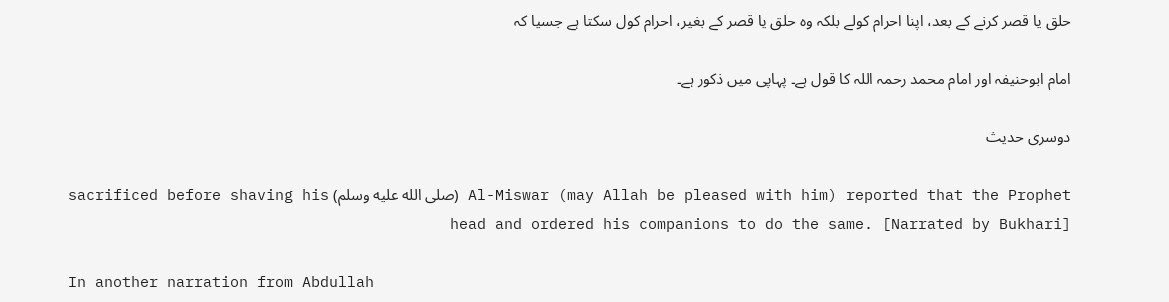حلق یا قصر کرنے کے بعد، اپنا احرام کولے بلکہ وہ حلق یا قصر کے بغیر، احرام کول سکتا ہے جسیا کہ

امام ابوحنیفہ اور امام محمد رحمہ اللہ کا قول ہے۔ پہاپی میں ذکور ہے۔

دوسری حدیث

Al-Miswar (may Allah be pleased with him) reported that the Prophet (صلى الله عليه وسلم) sacrificed before shaving his head and ordered his companions to do the same. [Narrated by Bukhari]

In another narration from Abdullah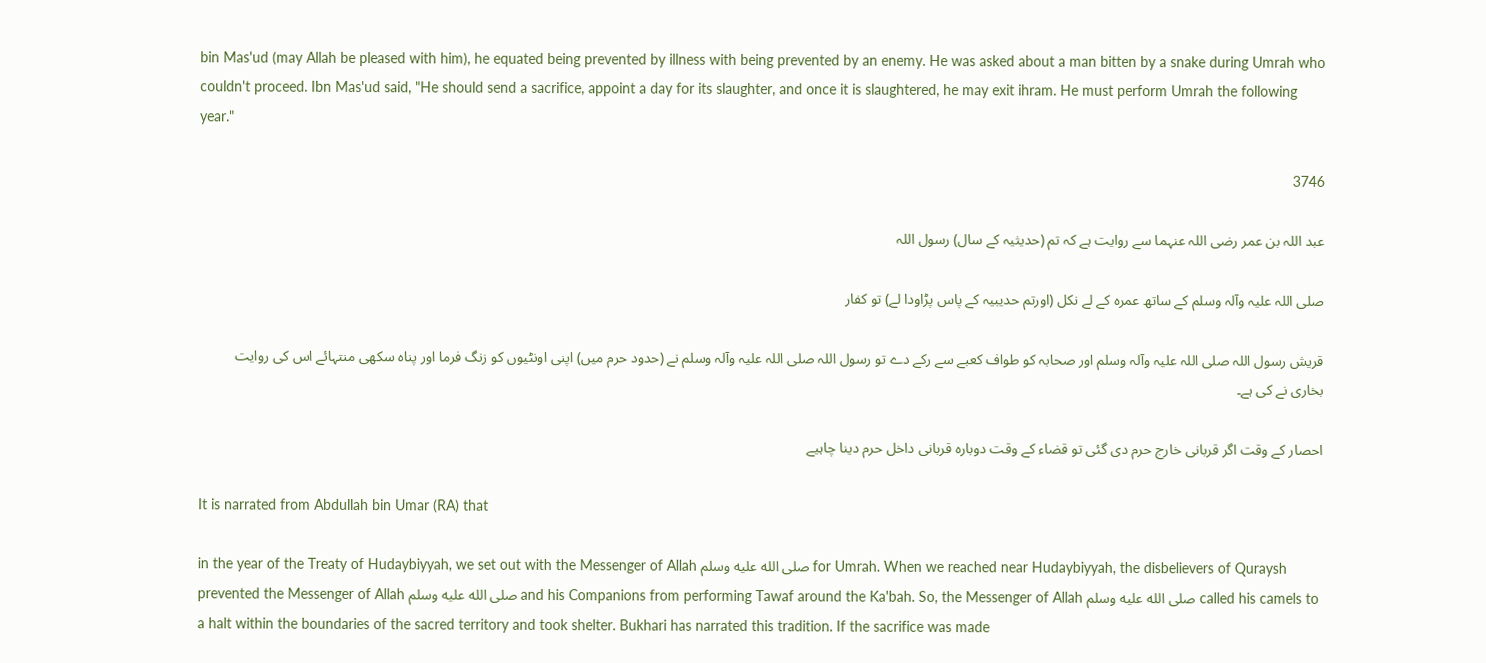bin Mas'ud (may Allah be pleased with him), he equated being prevented by illness with being prevented by an enemy. He was asked about a man bitten by a snake during Umrah who couldn't proceed. Ibn Mas'ud said, "He should send a sacrifice, appoint a day for its slaughter, and once it is slaughtered, he may exit ihram. He must perform Umrah the following year."

3746

عبد اللہ بن عمر رضی اللہ عنہما سے روایت ہے کہ تم (حدیثیہ کے سال) رسول اللہ

صلی اللہ علیہ وآلہ وسلم کے ساتھ عمرہ کے لے نکل (اورتم حدیبیہ کے پاس پڑاودا لے) تو کفار

قریش رسول اللہ صلی اللہ علیہ وآلہ وسلم اور صحابہ کو طواف کعبے سے رکے دے تو رسول اللہ صلی اللہ علیہ وآلہ وسلم نے (حدود حرم میں) اپنی اونٹیوں کو زنگ فرما اور پناہ سکھی منتہائے اس کی روایت بخاری نے کی ہے۔

احصار کے وقت اگر قربانی خارج حرم دی گئی تو قضاء کے وقت دوبارہ قربانی داخل حرم دینا چاہیے

It is narrated from Abdullah bin Umar (RA) that

in the year of the Treaty of Hudaybiyyah, we set out with the Messenger of Allah صلى الله عليه وسلم for Umrah. When we reached near Hudaybiyyah, the disbelievers of Quraysh prevented the Messenger of Allah صلى الله عليه وسلم and his Companions from performing Tawaf around the Ka'bah. So, the Messenger of Allah صلى الله عليه وسلم called his camels to a halt within the boundaries of the sacred territory and took shelter. Bukhari has narrated this tradition. If the sacrifice was made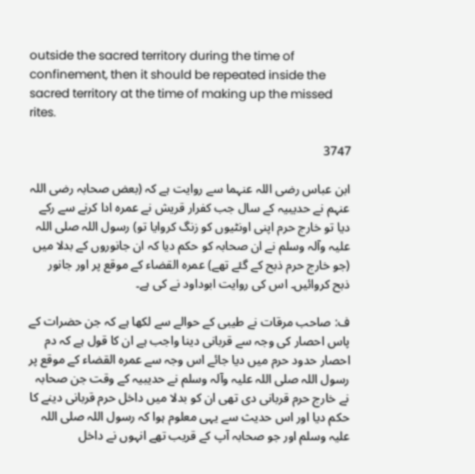outside the sacred territory during the time of confinement, then it should be repeated inside the sacred territory at the time of making up the missed rites.

3747

ابن عباس رضی اللہ عنہما سے روایت ہے کہ (بعض صحابہ رضی اللہ عنہم نے حدیبیہ کے سال جب کفرار قریش نے عمرہ ادا کرنے سے رکے دیا تو خارج حرم اپنی اونٹیوں کو زنگ کروایا تو) رسول اللہ صلی اللہ علیہ وآلہ وسلم نے ان صحابہ کو حکم دیا کہ ان جانوروں کے بدلا میں (جو خارج حرم ذبح کے گئے تھے) عمرہ القضاء کے موقع پر اور جانور ذبح کروائیں۔ اس کی روایت ابوداود نے کی ہے۔

ف: صاحب مرقات نے طیبی کے حوالے سے لکھا ہے کہ جن حضرات کے پاس احصار کی وجہ سے قربانی دینا واجب ہے ان کا قول ہے کہ دم احصار حدود حرم میں دیا جائے اس وجہ سے عمرہ القضاء کے موقع پر رسول اللہ صلی اللہ علیہ وآلہ وسلم نے حدیبیہ کے وقت جن صحابہ نے خارج حرم قربانی دی تھی ان کو بدلا میں داخل حرم قربانی دینے کا حکم دیا اور اس حدیث سے یہی معلوم ہوا کہ رسول اللہ صلی اللہ علیہ وسلم اور جو صحابہ آپ کے قریب تھے انہوں نے داخل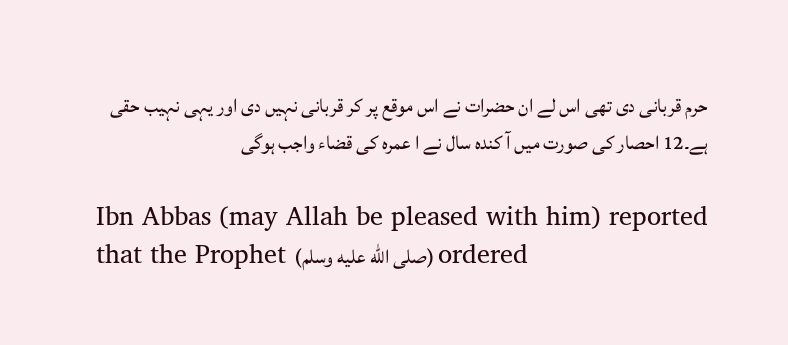حرم قربانی دی تھی اس لے ان حضرات نے اس موقع پر کر قربانی نہیں دی اور یہی نہیب حقی ہے۔12 احصار کی صورت میں آ کندہ سال نے ا عمرہ کی قضاء واجب ہوگی

Ibn Abbas (may Allah be pleased with him) reported that the Prophet (صلى الله عليه وسلم) ordered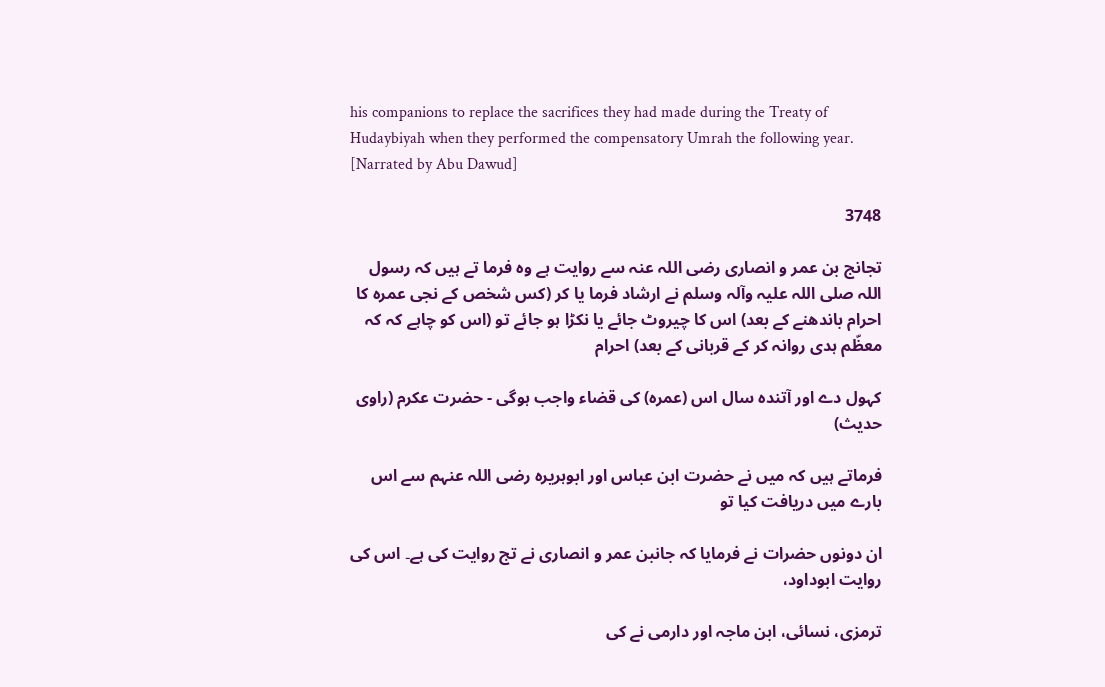his companions to replace the sacrifices they had made during the Treaty of Hudaybiyah when they performed the compensatory Umrah the following year. [Narrated by Abu Dawud]

3748

تجانج بن عمر و انصاری رضی اللہ عنہ سے روایت ہے وہ فرما تے ہیں کہ رسول اللہ صلی اللہ علیہ وآلہ وسلم نے ارشاد فرما یا کر (کس شخص کے نجی عمرہ کا احرام باندھنے کے بعد) اس کا چیروٹ جائے یا نکڑا ہو جائے تو (اس کو چاہے کہ کہ معظّم ہدی روانہ کر کے قربانی کے بعد) احرام

کہول دے اور آتنده سال اس (عمره) کی قضاء واجب ہوگی - حضرت عکرم (راوی حدیث)

فرماتے ہیں کہ میں نے حضرت ابن عباس اور ابوہریرہ رضی اللہ عنہم سے اس بارے میں دریافت کیا تو

ان دونوں حضرات نے فرمایا کہ جانبن عمر و انصاری نے تج روایت کی ہے۔ اس کی روایت ابوداود،

ترمزی، نسائی، ابن ماجہ اور دارمی نے کی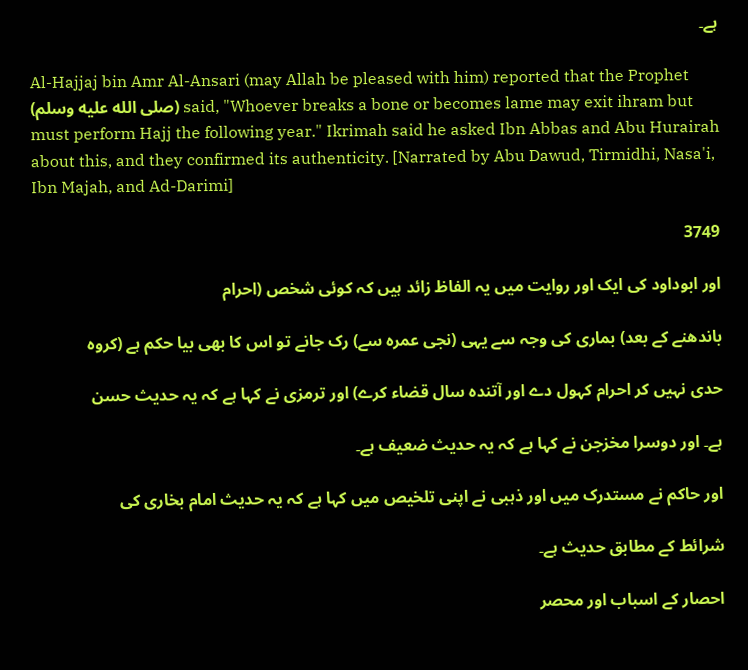ہے۔

Al-Hajjaj bin Amr Al-Ansari (may Allah be pleased with him) reported that the Prophet (صلى الله عليه وسلم) said, "Whoever breaks a bone or becomes lame may exit ihram but must perform Hajj the following year." Ikrimah said he asked Ibn Abbas and Abu Hurairah about this, and they confirmed its authenticity. [Narrated by Abu Dawud, Tirmidhi, Nasa'i, Ibn Majah, and Ad-Darimi]

3749

اور ابوداود کی ایک اور روایت میں یہ الفاظ زائد ہیں کہ کوئی شخص (احرام

باندھنے کے بعد) بماری کی وجہ سے یہی (نجی عمرہ سے) رک جانے تو اس کا بھی بیا حکم ہے (کروہ

حدی نہیں کر احرام کہول دے اور آتنده سال قضاء کرے) اور ترمزی نے کہا ہے کہ یہ حدیث حسن

ہے۔ اور دوسرا مخزجن نے کہا ہے کہ یہ حدیث ضعیف ہے۔

اور حاکم نے مستدرک میں اور ذہبی نے اپنی تلخیص میں کہا ہے کہ یہ حدیث امام بخاری کی

شرائط کے مطابق حدیث ہے۔

احصار کے اسباب اور محصر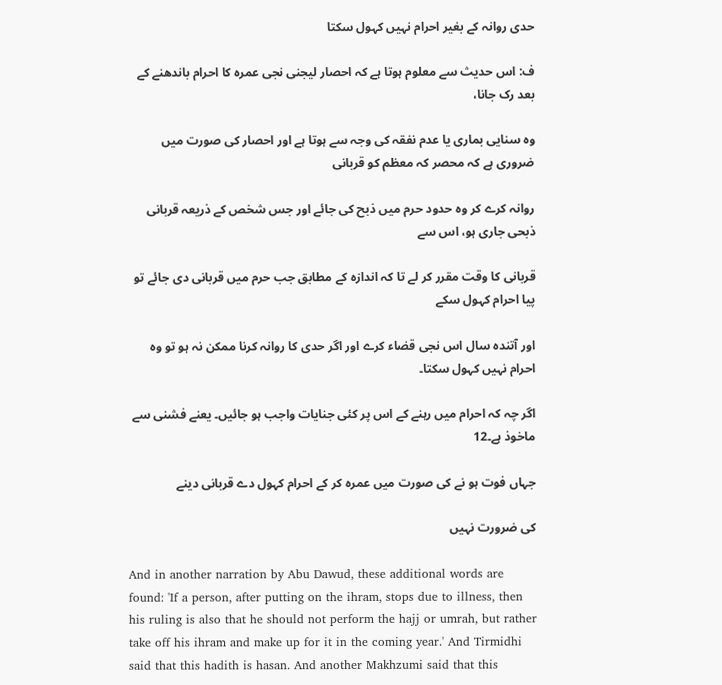حدی روانہ کے بغیر احرام نہیں کہول سکتا

ف: اس حدیث سے معلوم ہوتا ہے کہ احصار لیجنی نجی عمرہ کا احرام باندھنے کے بعد رک جانا،

وہ سنایی بماری یا عدم نفقہ کی وجہ سے ہوتا ہے اور احصار کی صورت میں ضروری ہے کہ محصر کہ معظم کو قربانی

روانہ کرے کر وہ حدود حرم میں ذبح کی جائے اور جس شخص کے ذریعہ قربانی ذبحی جاری ہو، اس سے

قربانی کا وقت مقرر کر لے تا کہ اندازہ کے مطابق جب حرم میں قربانی دی جائے تو پیا احرام کہول سکے

اور آتنده سال اس نجی قضاء کرے اور اگر حدی کا روانہ کرنا ممکن نہ ہو تو وہ احرام نہیں کہول سکتا۔

اگر چہ کہ احرام میں رہنے کے اس پر کئی جنايات واجب ہو جائیں۔ یعنے فشنی سے ماخوذ ہے۔12

جہاں فوت ہو نے کی صورت میں عمرہ کر کے احرام کہول دے قربانی دینے

کی ضرورت نہیں

And in another narration by Abu Dawud, these additional words are found: 'If a person, after putting on the ihram, stops due to illness, then his ruling is also that he should not perform the hajj or umrah, but rather take off his ihram and make up for it in the coming year.' And Tirmidhi said that this hadith is hasan. And another Makhzumi said that this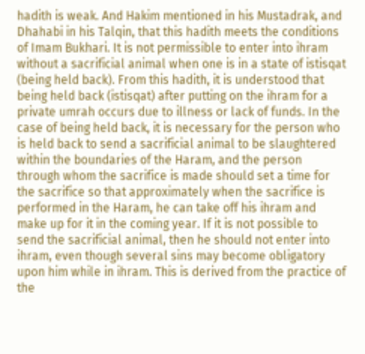hadith is weak. And Hakim mentioned in his Mustadrak, and Dhahabi in his Talqin, that this hadith meets the conditions of Imam Bukhari. It is not permissible to enter into ihram without a sacrificial animal when one is in a state of istisqat (being held back). From this hadith, it is understood that being held back (istisqat) after putting on the ihram for a private umrah occurs due to illness or lack of funds. In the case of being held back, it is necessary for the person who is held back to send a sacrificial animal to be slaughtered within the boundaries of the Haram, and the person through whom the sacrifice is made should set a time for the sacrifice so that approximately when the sacrifice is performed in the Haram, he can take off his ihram and make up for it in the coming year. If it is not possible to send the sacrificial animal, then he should not enter into ihram, even though several sins may become obligatory upon him while in ihram. This is derived from the practice of the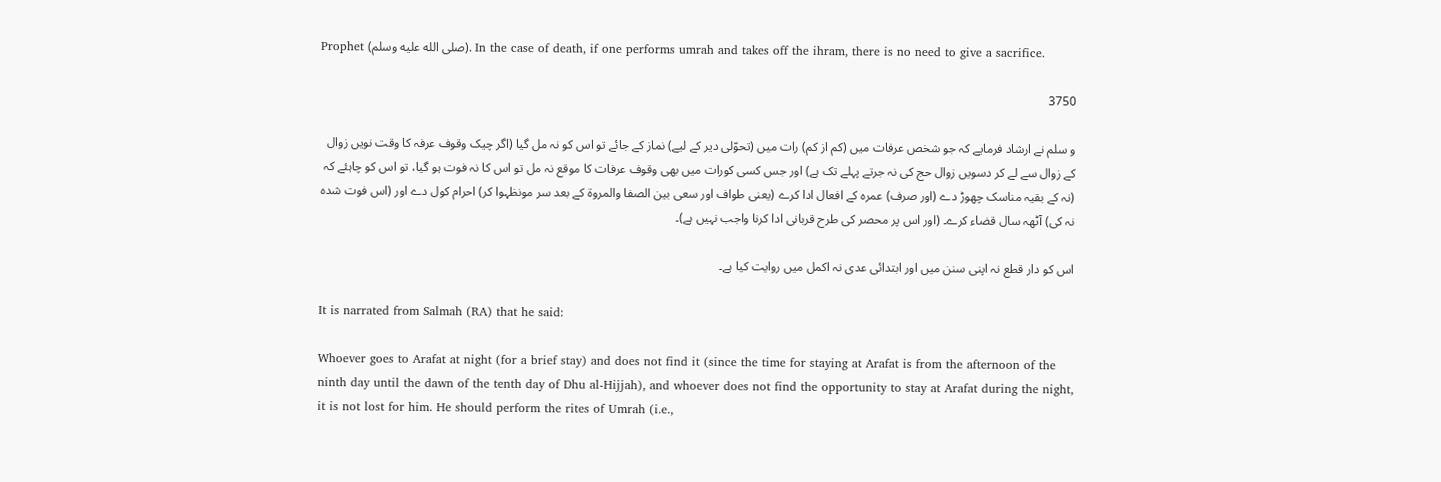Prophet (صلى الله عليه وسلم). In the case of death, if one performs umrah and takes off the ihram, there is no need to give a sacrifice.

3750

و سلم نے ارشاد فرمایے کہ جو شخص عرفات میں (کم از کم) رات میں (تحوّلی دیر کے لیے) نماز کے جائے تو اس کو نہ مل گیا (اگر چیک وقوف عرفہ کا وقت نویں زوال کے زوال سے لے کر دسویں زوال حج کی نہ جرتے پہلے تک ہے) اور جس کسی کورات میں بھی وقوف عرفات کا موقع نہ مل تو اس کا نہ فوت ہو گیا، تو اس کو چاہئے کہ (نہ کے بقیہ مناسک چھوڑ دے (اور صرف) عمرہ کے افعال ادا کرے (یعنی طواف اور سعی بین الصفا والمروة کے بعد سر مونظہوا کر) احرام کول دے اور (اس فوت شدہ نہ کی) آٹھہ سال قضاء کرے۔ (اور اس پر محصر کی طرح قربانی ادا کرنا واجب نہیں ہے)۔

اس کو دار قطع نہ اپنی سنن میں اور ابتدائی عدی نہ اکمل میں روایت کیا ہے۔

It is narrated from Salmah (RA) that he said:

Whoever goes to Arafat at night (for a brief stay) and does not find it (since the time for staying at Arafat is from the afternoon of the ninth day until the dawn of the tenth day of Dhu al-Hijjah), and whoever does not find the opportunity to stay at Arafat during the night, it is not lost for him. He should perform the rites of Umrah (i.e.,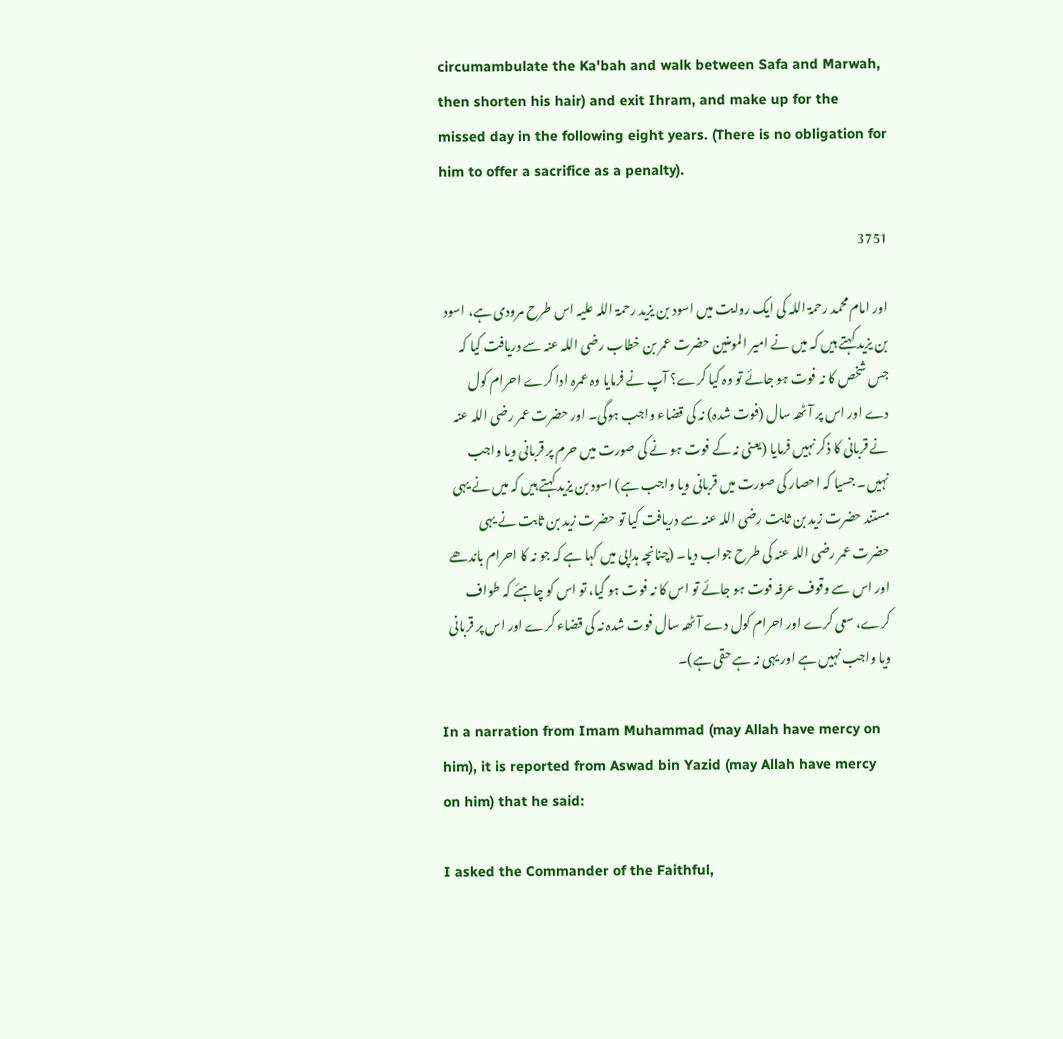circumambulate the Ka'bah and walk between Safa and Marwah, then shorten his hair) and exit Ihram, and make up for the missed day in the following eight years. (There is no obligation for him to offer a sacrifice as a penalty).

3751

اور امام محمد رحمۃ اللہ کی ایک روایت میں اسود بن یزید رحمۃ اللہ علیہ اس طرح مرودی ہے، اسود بن یزید کہتے ہیں کہ میں نے امیر المومنین حضرت عمر بن خطاب رضی اللہ عنہ سے دریافت کیا کہ جس شخص کا نہ فوت ہو جائے تو وہ کیا کرے؟ آپ نے فرمایا وہ عمرہ ادا کرے احرام کول دے اور اس پر آٹھہ سال (فوت شدہ) نہ کی قضاء واجب ہوگی۔ اور حضرت عمر رضی اللہ عنہ نے قربانی کا ذکر نہیں فرمایا (یعنی نہ کے فوت ہو نے کی صورت میں حرم پر قربانی ویا واجب نہیں۔ جسیا کہ احصار کی صورت میں قربانی ویا واجب ہے) اسود بن یزید کہتے ہیں کہ میں نے یہی مستند حضرت زید بن ثابت رضی اللہ عنہ سے دریافت کیا تو حضرت زید بن ثابت نے یہی حضرت عمر رضی اللہ عنہ کی طرح جواب دیا۔ (چنانچہ ہداپی میں کہا ہے کہ جو نہ کا احرام باندھے اور اس سے وقوف عرفہ فوت ہو جائے تو اس کا نہ فوت ہو گیا، تو اس کو چاہئے کہ طواف کرے، سعی کرے اور احرام کول دے آٹھہ سال فوت شدہ نہ کی قضاء کرے اور اس پر قربانی ویا واجب نہیں ہے اور یہی نہ ہے حقی ہے)۔

In a narration from Imam Muhammad (may Allah have mercy on him), it is reported from Aswad bin Yazid (may Allah have mercy on him) that he said:

I asked the Commander of the Faithful,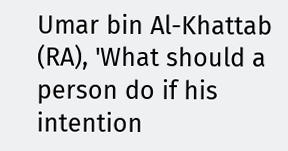Umar bin Al-Khattab (RA), 'What should a person do if his intention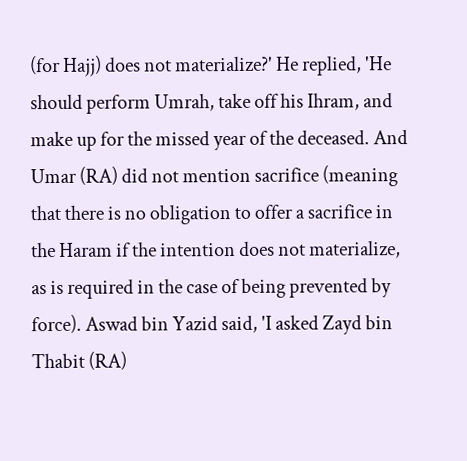(for Hajj) does not materialize?' He replied, 'He should perform Umrah, take off his Ihram, and make up for the missed year of the deceased. And Umar (RA) did not mention sacrifice (meaning that there is no obligation to offer a sacrifice in the Haram if the intention does not materialize, as is required in the case of being prevented by force). Aswad bin Yazid said, 'I asked Zayd bin Thabit (RA)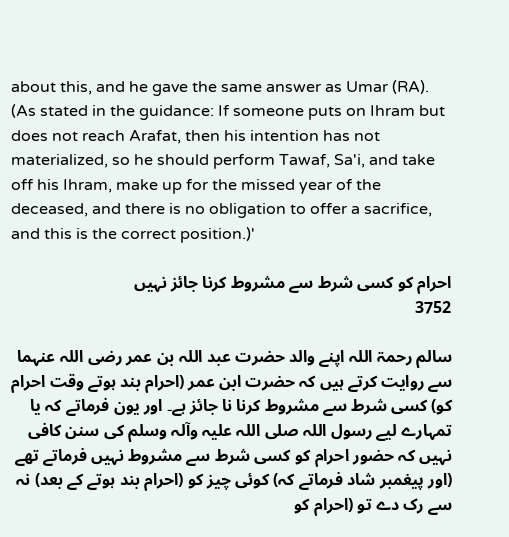about this, and he gave the same answer as Umar (RA). (As stated in the guidance: If someone puts on Ihram but does not reach Arafat, then his intention has not materialized, so he should perform Tawaf, Sa'i, and take off his Ihram, make up for the missed year of the deceased, and there is no obligation to offer a sacrifice, and this is the correct position.)'

احرام کو کسی شرط سے مشروط کرنا جائز نہیں
3752

سالم رحمۃ اللہ اپنے والد حضرت عبد اللہ بن عمر رضی اللہ عنہما سے روایت کرتے ہیں کہ حضرت ابن عمر (احرام بند ہوتے وقت احرام کو) کسی شرط سے مشروط کرنا نا جائز ہے۔ اور یون فرماتے کہ یا تمہارے لیے رسول اللہ صلی اللہ علیہ وآلہ وسلم کی سنن کافی نہیں کہ حضور احرام کو کسی شرط سے مشروط نہیں فرماتے تھے (اور پیغمبر شاد فرماتے کہ) کوئی چیز کو (احرام بند ہوتے کے بعد) نہ سے رک دے تو (احرام کو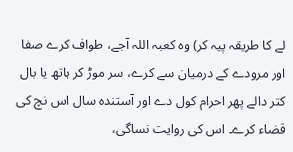لے کا طریقہ پیہ کر) وہ کعبہ اللہ آجے، طواف کرے صفا اور مرودے کے درمیان سے کرے، سر موڑ کر ہاتھ یا بال کتر دالے پھر احرام کول دے اور آستندہ سال اس نچ کی قضاء کرے۔ اس کی روایت نساگی،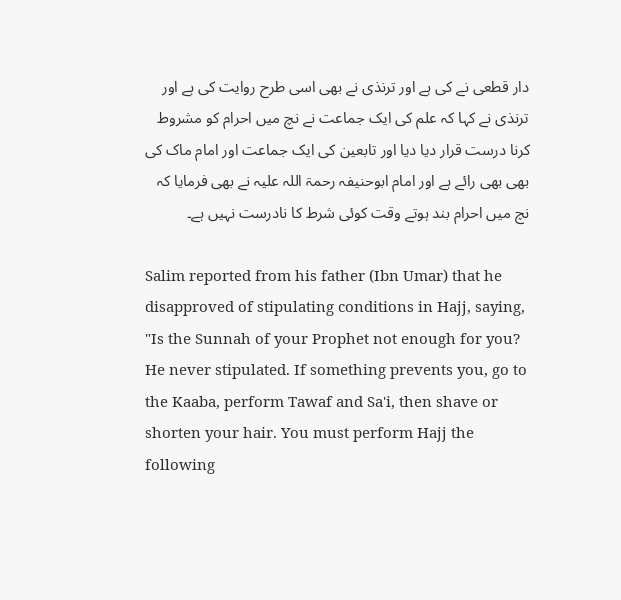دار قطعی نے کی ہے اور ترنذی نے بھی اسی طرح روایت کی ہے اور ترنذی نے کہا کہ علم کی ایک جماعت نے نچ میں احرام کو مشروط کرنا درست قرار دیا دیا اور تابعین کی ایک جماعت اور امام ماک کی بھی بھی رائے ہے اور امام ابوحنیفہ رحمۃ اللہ علیہ نے بھی فرمایا کہ نچ میں احرام بند ہوتے وقت کوئی شرط کا نادرست نہیں ہے۔

Salim reported from his father (Ibn Umar) that he disapproved of stipulating conditions in Hajj, saying, "Is the Sunnah of your Prophet not enough for you? He never stipulated. If something prevents you, go to the Kaaba, perform Tawaf and Sa'i, then shave or shorten your hair. You must perform Hajj the following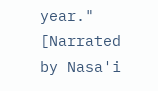year." [Narrated by Nasa'i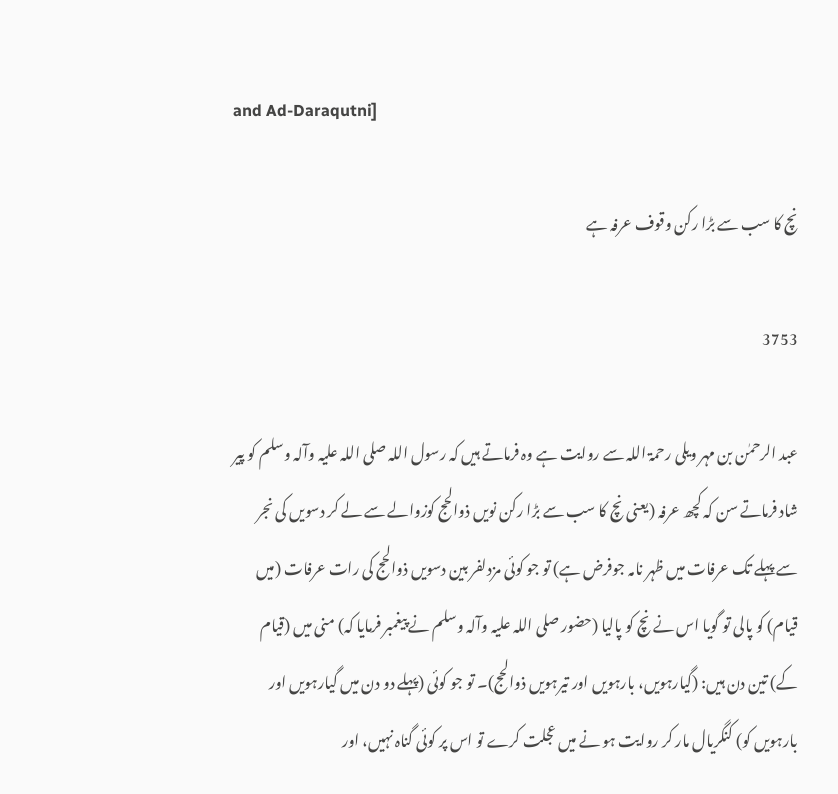and Ad-Daraqutni]

نچ کا سب سے بڑا رکن وقوف عرفہ ہے

3753

عبد الرحمٰن بن مہر ویلی رحمۃ اللہ سے روایت ہے وہ فرماتے ہیں کہ رسول اللہ صلی اللہ علیہ وآلہ وسلم کو پیر شاد فرماتے سن کہ کچھ عرفہ (یعنی نچ کا سب سے بڑا رکن نویں ذوالحج کوزوالے سے لے کر دسویں کی نجر سے پہلے تک عرفات میں ظہر نامہ جوفرض ہے) تو جو کوئی مزدلفر بین دسویں ذوالحج کی رات عرفات (میں قیام) کو پالی تو گویا اس نے نچ کو پالیا (حضور صلی اللہ علیہ وآلہ وسلم نے پیغمبر فرمایا کہ) منی میں (قیام کے) تین دن ہیں: (گیارہویں، بارہویں اور تیرہویں ذوالحج)۔ تو جو کوئی (پہلے دو دن میں گیارہویں اور بارہویں کو) کنگریال مار کر روایت ہو نے میں عجلت کرے تو اس پر کوئی گناہ نہیں، اور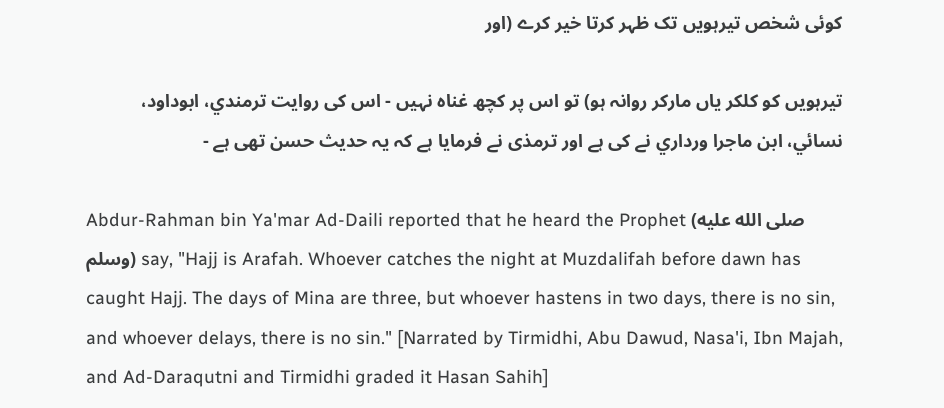کوئی شخص تیرہویں تک ظہر کرتا خیر کرے (اور

تیرہویں کو کلکر یاں مارکر روانہ ہو) تو اس پر کچھ غناہ نہیں - اس کی روايت ترمندي، ابوداود، نسائي، ابن ماجرا ورداري نے کی ہے اور ترمذی نے فرمایا ہے کہ یہ حدیث حسن تھی ہے -

Abdur-Rahman bin Ya'mar Ad-Daili reported that he heard the Prophet (صلى الله عليه وسلم) say, "Hajj is Arafah. Whoever catches the night at Muzdalifah before dawn has caught Hajj. The days of Mina are three, but whoever hastens in two days, there is no sin, and whoever delays, there is no sin." [Narrated by Tirmidhi, Abu Dawud, Nasa'i, Ibn Majah, and Ad-Daraqutni and Tirmidhi graded it Hasan Sahih]